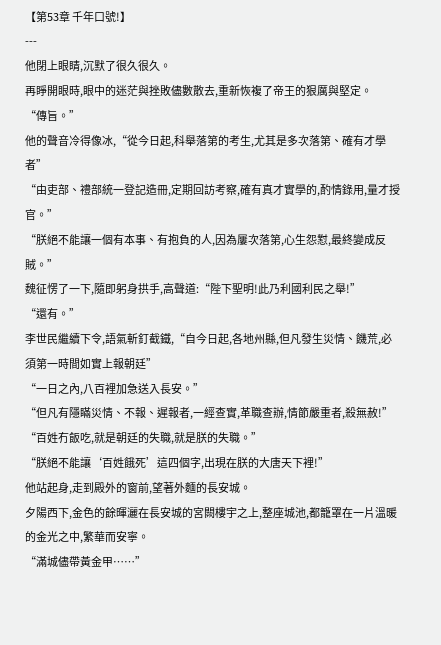【第53章 千年口號!】
---
他閉上眼睛,沉默了很久很久。
再睜開眼時,眼中的迷茫與挫敗儘數散去,重新恢複了帝王的狠厲與堅定。
“傳旨。”
他的聲音冷得像冰,“從今日起,科舉落第的考生,尤其是多次落第、確有才學者”
“由吏部、禮部統一登記造冊,定期回訪考察,確有真才實學的,酌情錄用,量才授官。”
“朕絕不能讓一個有本事、有抱負的人,因為屢次落第,心生怨懟,最終變成反賊。”
魏征愣了一下,隨即躬身拱手,高聲道:“陛下聖明!此乃利國利民之舉!”
“還有。”
李世民繼續下令,語氣斬釘截鐵,“自今日起,各地州縣,但凡發生災情、饑荒,必須第一時間如實上報朝廷”
“一日之內,八百裡加急送入長安。”
“但凡有隱瞞災情、不報、遲報者,一經查實,革職查辦,情節嚴重者,殺無赦!”
“百姓冇飯吃,就是朝廷的失職,就是朕的失職。”
“朕絕不能讓‘百姓餓死’這四個字,出現在朕的大唐天下裡!”
他站起身,走到殿外的窗前,望著外麵的長安城。
夕陽西下,金色的餘暉灑在長安城的宮闕樓宇之上,整座城池,都籠罩在一片溫暖的金光之中,繁華而安寧。
“滿城儘帶黃金甲……”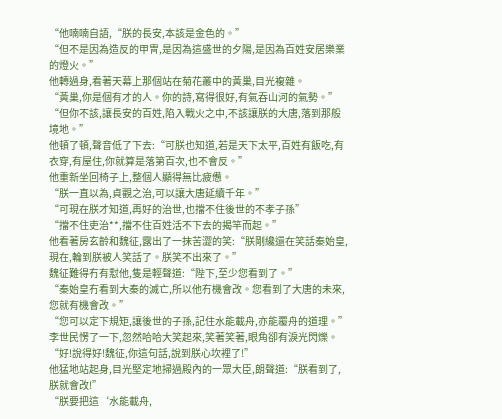“他喃喃自語,“朕的長安,本該是金色的。”
“但不是因為造反的甲冑,是因為這盛世的夕陽,是因為百姓安居樂業的燈火。”
他轉過身,看著天幕上那個站在菊花叢中的黃巢,目光複雜。
“黃巢,你是個有才的人。你的詩,寫得很好,有氣吞山河的氣勢。”
“但你不該,讓長安的百姓,陷入戰火之中,不該讓朕的大唐,落到那般境地。”
他頓了頓,聲音低了下去:“可朕也知道,若是天下太平,百姓有飯吃,有衣穿,有屋住,你就算是落第百次,也不會反。”
他重新坐回椅子上,整個人顯得無比疲憊。
“朕一直以為,貞觀之治,可以讓大唐延續千年。”
“可現在朕才知道,再好的治世,也擋不住後世的不孝子孫”
“擋不住吏治**,擋不住百姓活不下去的揭竿而起。”
他看著房玄齡和魏征,露出了一抹苦澀的笑:“朕剛纔還在笑話秦始皇,現在,輪到朕被人笑話了。朕笑不出來了。”
魏征難得冇有懟他,隻是輕聲道:“陛下,至少您看到了。”
“秦始皇冇看到大秦的滅亡,所以他冇機會改。您看到了大唐的未來,您就有機會改。”
“您可以定下規矩,讓後世的子孫,記住水能載舟,亦能覆舟的道理。”
李世民愣了一下,忽然哈哈大笑起來,笑著笑著,眼角卻有淚光閃爍。
“好!說得好!魏征,你這句話,說到朕心坎裡了!”
他猛地站起身,目光堅定地掃過殿內的一眾大臣,朗聲道:“朕看到了,朕就會改!”
“朕要把這‘水能載舟,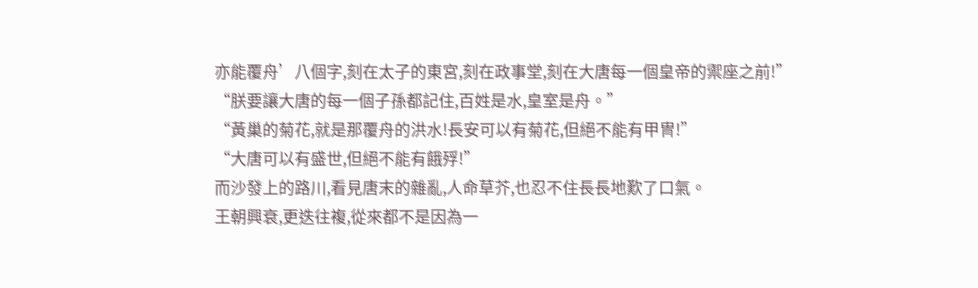亦能覆舟’八個字,刻在太子的東宮,刻在政事堂,刻在大唐每一個皇帝的禦座之前!”
“朕要讓大唐的每一個子孫都記住,百姓是水,皇室是舟。”
“黃巢的菊花,就是那覆舟的洪水!長安可以有菊花,但絕不能有甲冑!”
“大唐可以有盛世,但絕不能有餓殍!”
而沙發上的路川,看見唐末的雜亂,人命草芥,也忍不住長長地歎了口氣。
王朝興衰,更迭往複,從來都不是因為一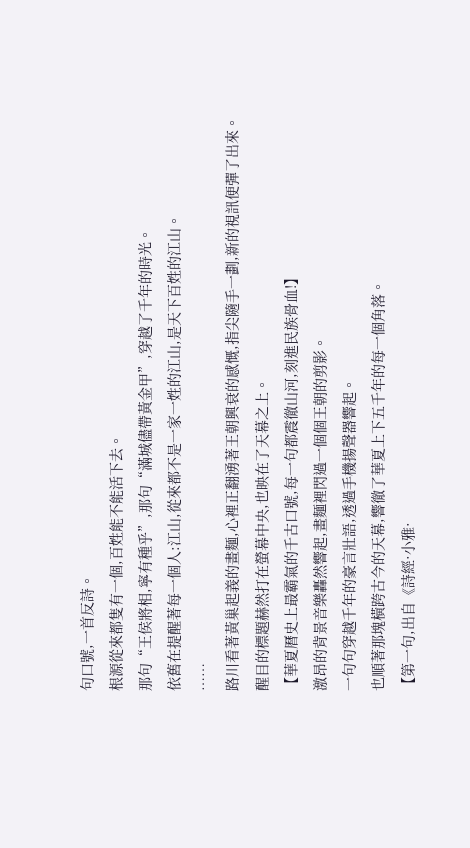句口號,一首反詩。
根源從來都隻有一個,百姓能不能活下去。
那句“王侯將相,寧有種乎”,那句“滿城儘帶黃金甲”,穿越了千年的時光。
依舊在提醒著每一個人:江山,從來都不是一家一姓的江山,是天下百姓的江山。
……
路川看著黃巢起義的畫麵,心裡正翻湧著王朝興衰的感慨,指尖隨手一劃,新的視訊便彈了出來。
醒目的標題赫然打在螢幕中央,也映在了天幕之上。
【華夏曆史上最霸氣的千古口號,每一句都震徹山河,刻進民族骨血!】
激昂的背景音樂轟然響起,畫麵裡閃過一個個王朝的剪影。
一句句穿越千年的豪言壯語,透過手機揚聲器響起。
也順著那塊橫跨古今的天幕,響徹了華夏上下五千年的每一個角落。
【第一句,出自《詩經·小雅·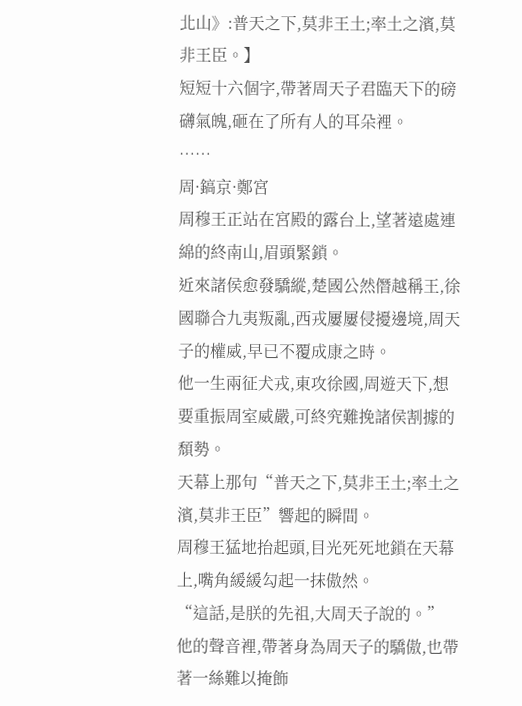北山》:普天之下,莫非王土;率土之濱,莫非王臣。】
短短十六個字,帶著周天子君臨天下的磅礴氣魄,砸在了所有人的耳朵裡。
……
周·鎬京·鄭宮
周穆王正站在宮殿的露台上,望著遠處連綿的終南山,眉頭緊鎖。
近來諸侯愈發驕縱,楚國公然僭越稱王,徐國聯合九夷叛亂,西戎屢屢侵擾邊境,周天子的權威,早已不覆成康之時。
他一生兩征犬戎,東攻徐國,周遊天下,想要重振周室威嚴,可終究難挽諸侯割據的頹勢。
天幕上那句“普天之下,莫非王土;率土之濱,莫非王臣”響起的瞬間。
周穆王猛地抬起頭,目光死死地鎖在天幕上,嘴角緩緩勾起一抹傲然。
“這話,是朕的先祖,大周天子說的。”
他的聲音裡,帶著身為周天子的驕傲,也帶著一絲難以掩飾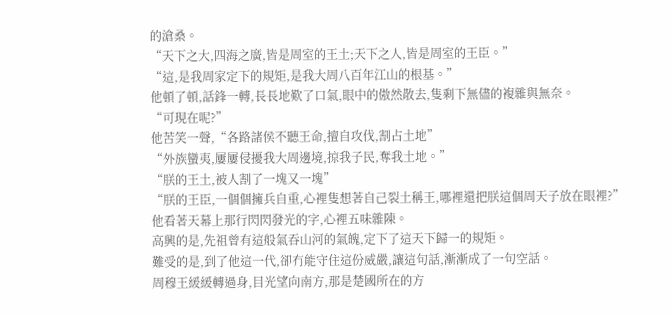的滄桑。
“天下之大,四海之廣,皆是周室的王土;天下之人,皆是周室的王臣。”
“這,是我周家定下的規矩,是我大周八百年江山的根基。”
他頓了頓,話鋒一轉,長長地歎了口氣,眼中的傲然散去,隻剩下無儘的複雜與無奈。
“可現在呢?”
他苦笑一聲,“各路諸侯不聽王命,擅自攻伐,割占土地”
“外族蠻夷,屢屢侵擾我大周邊境,掠我子民,奪我土地。”
“朕的王土,被人割了一塊又一塊”
“朕的王臣,一個個擁兵自重,心裡隻想著自己裂土稱王,哪裡還把朕這個周天子放在眼裡?”
他看著天幕上那行閃閃發光的字,心裡五味雜陳。
高興的是,先祖曾有這般氣吞山河的氣魄,定下了這天下歸一的規矩。
難受的是,到了他這一代,卻冇能守住這份威嚴,讓這句話,漸漸成了一句空話。
周穆王緩緩轉過身,目光望向南方,那是楚國所在的方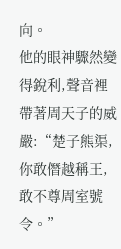向。
他的眼神驟然變得銳利,聲音裡帶著周天子的威嚴:“楚子熊渠,你敢僭越稱王,敢不尊周室號令。”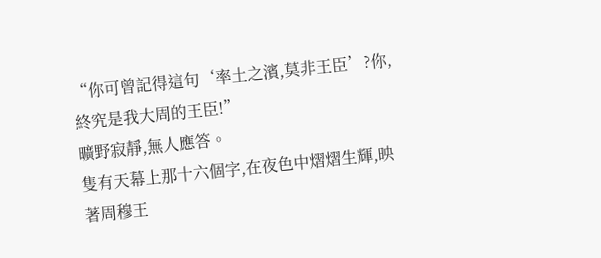“你可曾記得這句‘率土之濱,莫非王臣’?你,終究是我大周的王臣!”
曠野寂靜,無人應答。
隻有天幕上那十六個字,在夜色中熠熠生輝,映著周穆王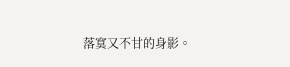落寞又不甘的身影。